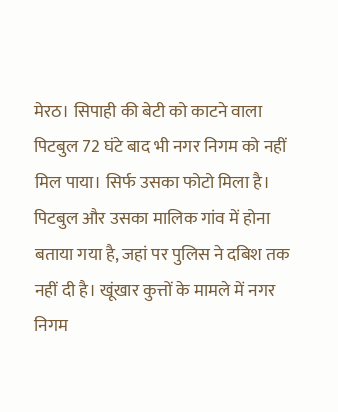मेरठ। सिपाही की बेटी को काटने वाला पिटबुल 72 घंटे बाद भी नगर निगम को नहीं मिल पाया। सिर्फ उसका फोटो मिला है। पिटबुल और उसका मालिक गांव में होना बताया गया है, जहां पर पुलिस ने दबिश तक नहीं दी है। खूंखार कुत्तों के मामले में नगर निगम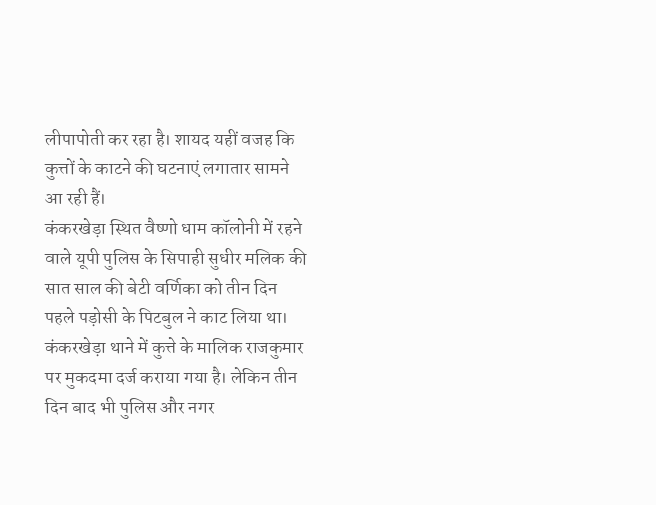लीपापोती कर रहा है। शायद यहीं वजह कि कुत्तों के काटने की घटनाएं लगातार सामने आ रही हैं।
कंकरखेड़ा स्थित वैष्णो धाम कॉलोनी में रहने वाले यूपी पुलिस के सिपाही सुधीर मलिक की सात साल की बेटी वर्णिका को तीन दिन पहले पड़ोसी के पिटबुल ने काट लिया था। कंकरखेड़ा थाने में कुत्ते के मालिक राजकुमार पर मुकदमा दर्ज कराया गया है। लेकिन तीन दिन बाद भी पुलिस और नगर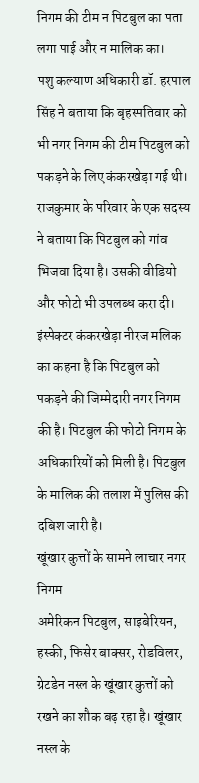निगम की टीम न पिटबुल का पता लगा पाई और न मालिक का।
पशु कल्याण अधिकारी डॉ. हरपाल सिंह ने बताया कि बृहस्पतिवार को भी नगर निगम की टीम पिटबुल को पकड़ने के लिए कंकरखेड़ा गई थी। राजकुमार के परिवार के एक सदस्य ने बताया कि पिटबुल को गांव भिजवा दिया है। उसकी वीडियो और फोटो भी उपलब्ध करा दी। इंस्पेक्टर कंकरखेड़ा नीरज मलिक का कहना है कि पिटबुल को पकड़ने की जिम्मेदारी नगर निगम की है। पिटबुल की फोटो निगम के अधिकारियों को मिली है। पिटबुल के मालिक की तलाश में पुलिस की दबिश जारी है।
खूंखार कुत्तों के सामने लाचार नगर निगम
अमेरिकन पिटबुल, साइबेरियन, हस्की, फिसेर बाक्सर, रोडविलर, ग्रेटडेन नस्ल के खूंखार कुत्तों को रखने का शौक बढ़ रहा है। खूंखार नस्ल के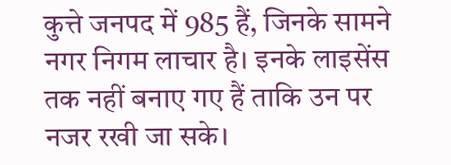कुत्ते जनपद में 985 हैं, जिनके सामने नगर निगम लाचार है। इनके लाइसेंस तक नहीं बनाए गए हैं ताकि उन पर नजर रखी जा सके।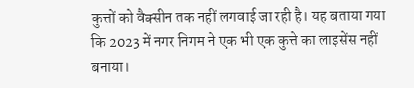कुत्तों को वैक्सीन तक नहीं लगवाई जा रही है। यह बताया गया कि 2023 में नगर निगम ने एक भी एक कुत्ते का लाइसेंस नहीं बनाया।